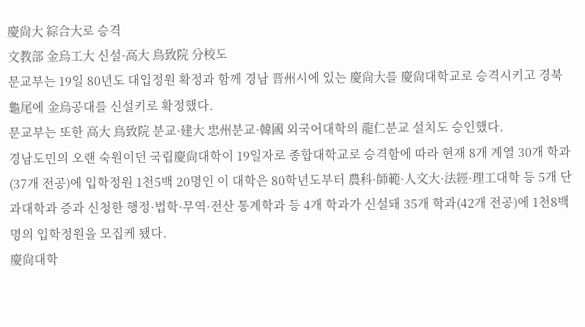慶尙大 綜合大로 승격
文教部 金烏工大 신설·高大 鳥致院 分校도
문교부는 19일 80년도 대입정원 확정과 함께 경남 晋州시에 있는 慶尙大를 慶尙대학교로 승격시키고 경북 龜尾에 金烏공대를 신설키로 확정했다.
문교부는 또한 高大 鳥致院 분교·建大 忠州분교·韓國 외국어대학의 龍仁분교 설치도 승인했다.
경남도민의 오랜 숙원이던 국립慶尙대학이 19일자로 종합대학교로 승격함에 따라 현재 8개 계열 30개 학과(37개 전공)에 입학정원 1천5백 20명인 이 대학은 80학년도부터 農科·師範·人文大·法經·理工대학 등 5개 단과대학과 증과 신청한 행정·법학·무역·전산 통계학과 등 4개 학과가 신설돼 35개 학과(42개 전공)에 1천8백명의 입학정원을 모집케 됐다.
慶尙대학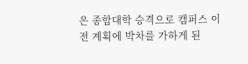은 종합대학 승격으로 캠퍼스 이전 계획에 박차를 가하게 된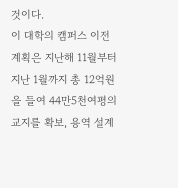것이다.
이 대학의 캠퍼스 이전 계획은 지난해 11월부터 지난 1월까지 총 12억원을 들여 44만5천여평의 교지를 확보, 용역 설계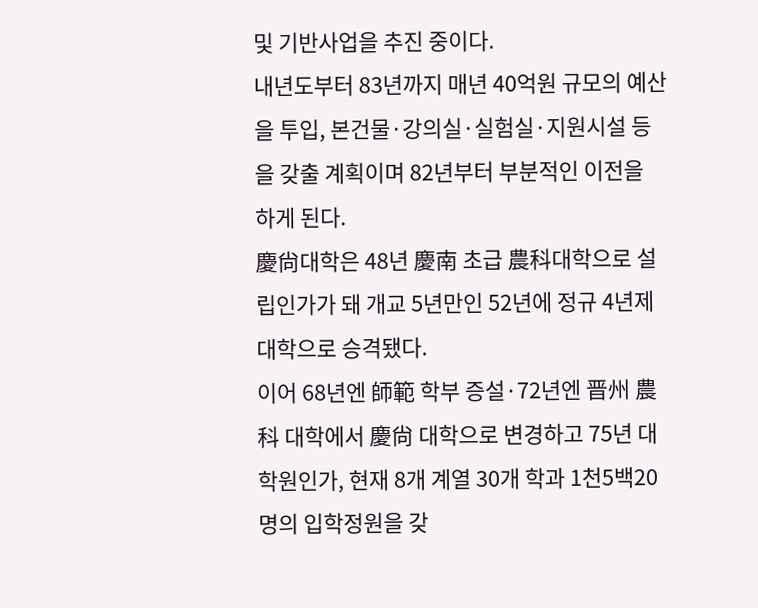및 기반사업을 추진 중이다.
내년도부터 83년까지 매년 40억원 규모의 예산을 투입, 본건물·강의실·실험실·지원시설 등을 갖출 계획이며 82년부터 부분적인 이전을 하게 된다.
慶尙대학은 48년 慶南 초급 農科대학으로 설립인가가 돼 개교 5년만인 52년에 정규 4년제 대학으로 승격됐다.
이어 68년엔 師範 학부 증설·72년엔 晋州 農科 대학에서 慶尙 대학으로 변경하고 75년 대학원인가, 현재 8개 계열 30개 학과 1천5백20명의 입학정원을 갖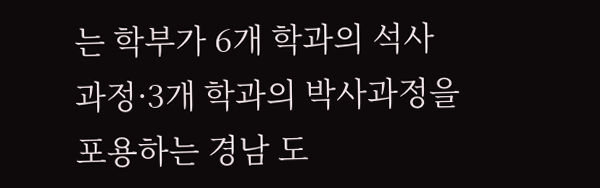는 학부가 6개 학과의 석사과정·3개 학과의 박사과정을 포용하는 경남 도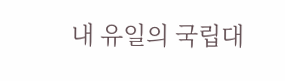내 유일의 국립대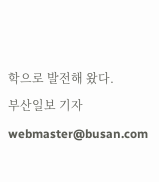학으로 발전해 왔다.
부산일보 기자 webmaster@busan.com